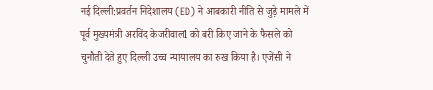नई दिल्ली:प्रवर्तन निदेशालय (ED) ने आबकारी नीति से जुड़े मामले में पूर्व मुख्यमंत्री अरविंद केजरीवालl को बरी किए जाने के फैसले को चुनौती देते हुए दिल्ली उच्च न्यायालय का रुख किया है। एजेंसी ने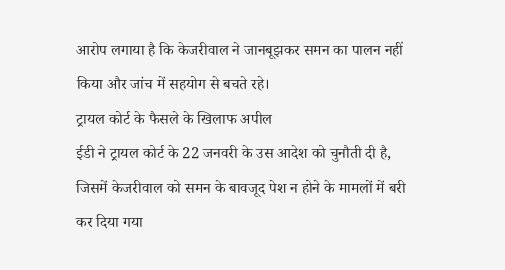आरोप लगाया है कि केजरीवाल ने जानबूझकर समन का पालन नहीं किया और जांच में सहयोग से बचते रहे।
ट्रायल कोर्ट के फैसले के खिलाफ अपील
ईडी ने ट्रायल कोर्ट के 22 जनवरी के उस आदेश को चुनौती दी है, जिसमें केजरीवाल को समन के बावजूद पेश न होने के मामलों में बरी कर दिया गया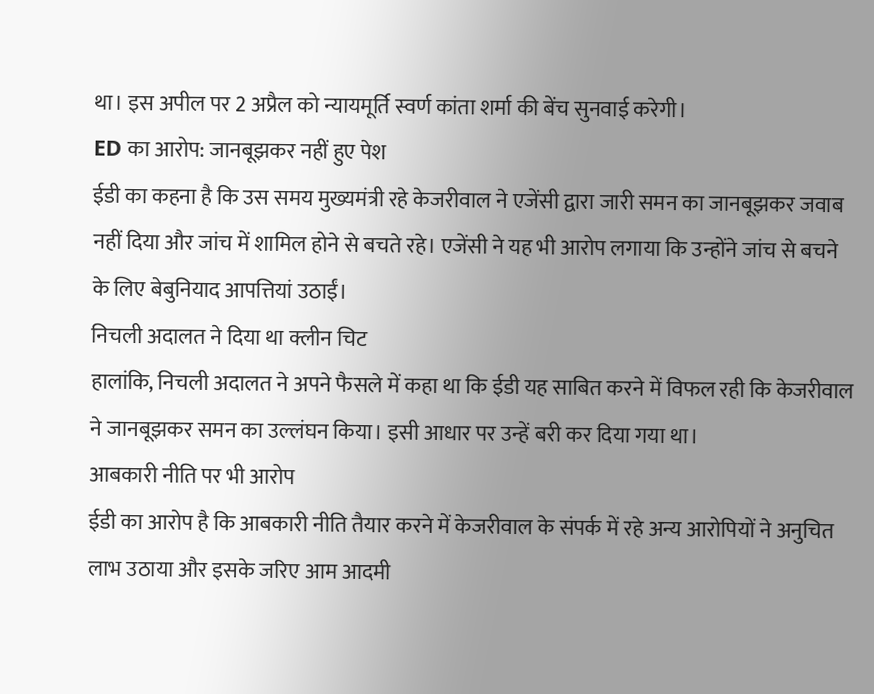था। इस अपील पर 2 अप्रैल को न्यायमूर्ति स्वर्ण कांता शर्मा की बेंच सुनवाई करेगी।
ED का आरोप: जानबूझकर नहीं हुए पेश
ईडी का कहना है कि उस समय मुख्यमंत्री रहे केजरीवाल ने एजेंसी द्वारा जारी समन का जानबूझकर जवाब नहीं दिया और जांच में शामिल होने से बचते रहे। एजेंसी ने यह भी आरोप लगाया कि उन्होंने जांच से बचने के लिए बेबुनियाद आपत्तियां उठाईं।
निचली अदालत ने दिया था क्लीन चिट
हालांकि, निचली अदालत ने अपने फैसले में कहा था कि ईडी यह साबित करने में विफल रही कि केजरीवाल ने जानबूझकर समन का उल्लंघन किया। इसी आधार पर उन्हें बरी कर दिया गया था।
आबकारी नीति पर भी आरोप
ईडी का आरोप है कि आबकारी नीति तैयार करने में केजरीवाल के संपर्क में रहे अन्य आरोपियों ने अनुचित लाभ उठाया और इसके जरिए आम आदमी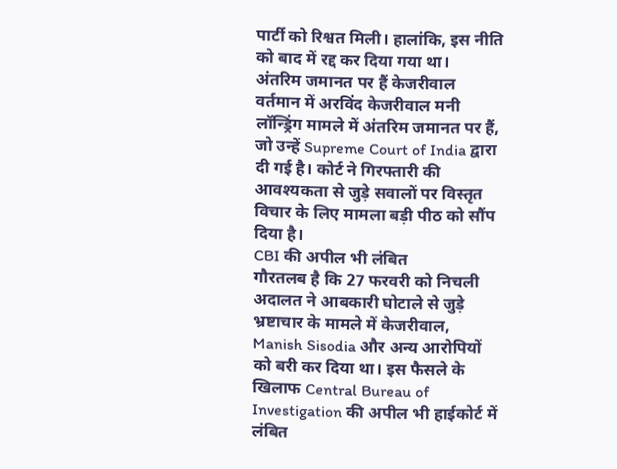पार्टी को रिश्वत मिली। हालांकि, इस नीति को बाद में रद्द कर दिया गया था।
अंतरिम जमानत पर हैं केजरीवाल
वर्तमान में अरविंद केजरीवाल मनी लॉन्ड्रिंग मामले में अंतरिम जमानत पर हैं, जो उन्हें Supreme Court of India द्वारा दी गई है। कोर्ट ने गिरफ्तारी की आवश्यकता से जुड़े सवालों पर विस्तृत विचार के लिए मामला बड़ी पीठ को सौंप दिया है।
CBI की अपील भी लंबित
गौरतलब है कि 27 फरवरी को निचली अदालत ने आबकारी घोटाले से जुड़े भ्रष्टाचार के मामले में केजरीवाल, Manish Sisodia और अन्य आरोपियों को बरी कर दिया था। इस फैसले के खिलाफ Central Bureau of Investigation की अपील भी हाईकोर्ट में लंबित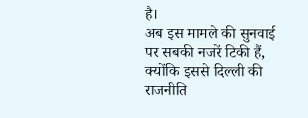है।
अब इस मामले की सुनवाई पर सबकी नजरें टिकी हैं, क्योंकि इससे दिल्ली की राजनीति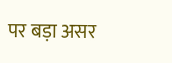पर बड़ा असर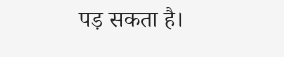पड़ सकता है।